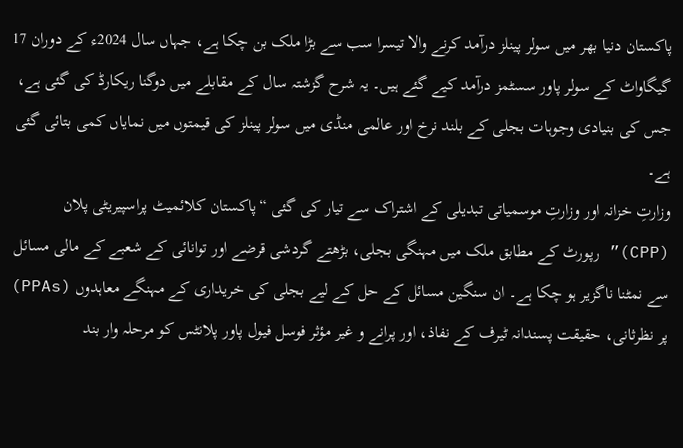پاکستان دنیا بھر میں سولر پینلز درآمد کرنے والا تیسرا سب سے بڑا ملک بن چکا ہے، جہاں سال 2024ء کے دوران 17 گیگاواٹ کے سولر پاور سسٹمز درآمد کیے گئے ہیں۔ یہ شرح گزشتہ سال کے مقابلے میں دوگنا ریکارڈ کی گئی ہے، جس کی بنیادی وجوہات بجلی کے بلند نرخ اور عالمی منڈی میں سولر پینلز کی قیمتوں میں نمایاں کمی بتائی گئی ہے۔
وزارتِ خزانہ اور وزارتِ موسمیاتی تبدیلی کے اشتراک سے تیار کی گئی “پاکستان کلائمیٹ پراسپیریٹی پلان (CPP)” رپورٹ کے مطابق ملک میں مہنگی بجلی، بڑھتے گردشی قرضے اور توانائی کے شعبے کے مالی مسائل سے نمٹنا ناگزیر ہو چکا ہے۔ ان سنگین مسائل کے حل کے لیے بجلی کی خریداری کے مہنگے معاہدوں (PPAs) پر نظرثانی، حقیقت پسندانہ ٹیرف کے نفاذ، اور پرانے و غیر مؤثر فوسل فیول پاور پلانٹس کو مرحلہ وار بند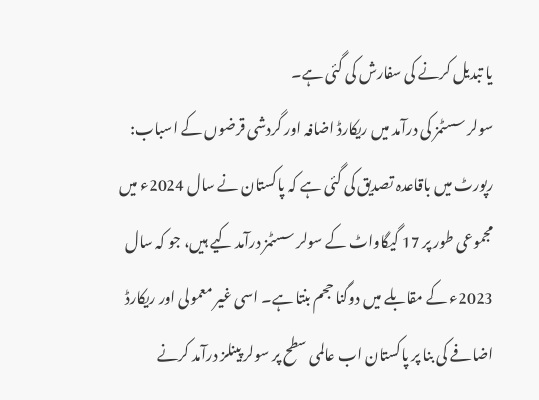یا تبدیل کرنے کی سفارش کی گئی ہے۔
سولر سسٹمز کی درآمد میں ریکارڈ اضافہ اور گردشی قرضوں کے اسباب:
رپورٹ میں باقاعدہ تصدیق کی گئی ہے کہ پاکستان نے سال 2024ء میں مجموعی طور پر 17 گیگاواٹ کے سولر سسٹمز درآمد کیے ہیں، جو کہ سال 2023ء کے مقابلے میں دوگنا حجم بنتا ہے۔ اسی غیر معمولی اور ریکارڈ اضافے کی بنا پر پاکستان اب عالمی سطح پر سولر پینلز درآمد کرنے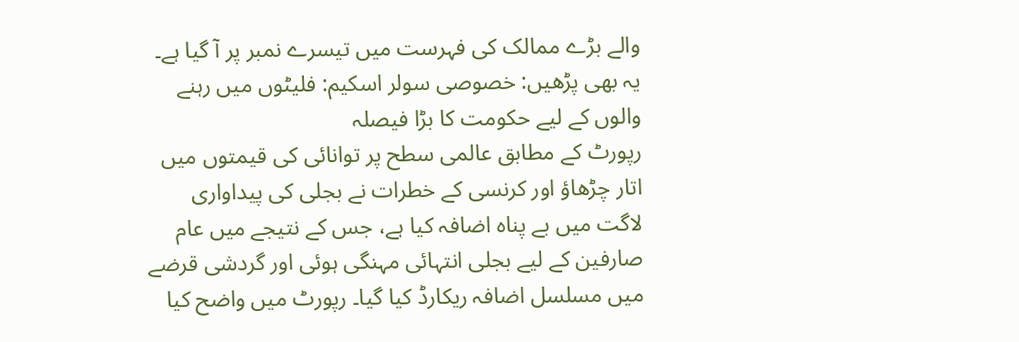والے بڑے ممالک کی فہرست میں تیسرے نمبر پر آ گیا ہے۔
یہ بھی پڑھیں: خصوصی سولر اسکیم: فلیٹوں میں رہنے والوں کے لیے حکومت کا بڑا فیصلہ
رپورٹ کے مطابق عالمی سطح پر توانائی کی قیمتوں میں اتار چڑھاؤ اور کرنسی کے خطرات نے بجلی کی پیداواری لاگت میں بے پناہ اضافہ کیا ہے، جس کے نتیجے میں عام صارفین کے لیے بجلی انتہائی مہنگی ہوئی اور گردشی قرضے میں مسلسل اضافہ ریکارڈ کیا گیا۔ رپورٹ میں واضح کیا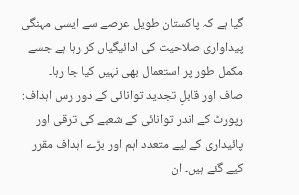گیا ہے کہ پاکستان طویل عرصے سے ایسی مہنگی پیداواری صلاحیت کی ادائیگیاں کر رہا ہے جسے مکمل طور پر استعمال بھی نہیں کیا جا رہا۔
صاف اور قابلِ تجدید توانائی کے دور رس اہداف:
رپورٹ کے اندر توانائی کے شعبے کی ترقی اور پائیداری کے لیے متعدد اہم اور بڑے اہداف مقرر کیے گئے ہیں۔ ان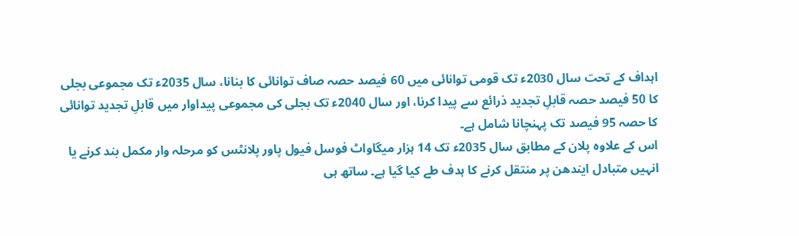اہداف کے تحت سال 2030ء تک قومی توانائی میں 60 فیصد حصہ صاف توانائی کا بنانا، سال 2035ء تک مجموعی بجلی کا 50 فیصد حصہ قابلِ تجدید ذرائع سے پیدا کرنا، اور سال 2040ء تک بجلی کی مجموعی پیداوار میں قابلِ تجدید توانائی کا حصہ 95 فیصد تک پہنچانا شامل ہے۔
اس کے علاوہ پلان کے مطابق سال 2035ء تک 14 ہزار میگاواٹ فوسل فیول پاور پلانٹس کو مرحلہ وار مکمل بند کرنے یا انہیں متبادل ایندھن پر منتقل کرنے کا ہدف طے کیا گیا ہے۔ ساتھ ہی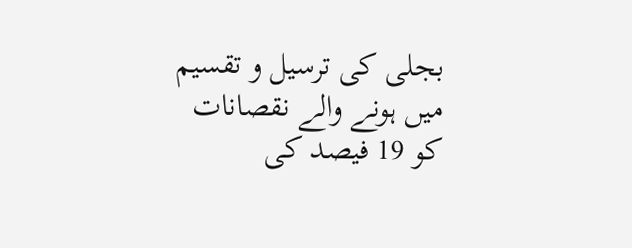بجلی کی ترسیل و تقسیم میں ہونے والے نقصانات کو 19 فیصد کی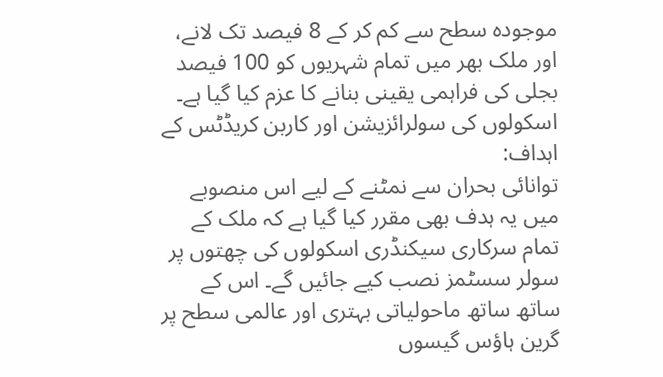موجودہ سطح سے کم کر کے 8 فیصد تک لانے، اور ملک بھر میں تمام شہریوں کو 100 فیصد بجلی کی فراہمی یقینی بنانے کا عزم کیا گیا ہے۔
اسکولوں کی سولرائزیشن اور کاربن کریڈٹس کے اہداف:
توانائی بحران سے نمٹنے کے لیے اس منصوبے میں یہ ہدف بھی مقرر کیا گیا ہے کہ ملک کے تمام سرکاری سیکنڈری اسکولوں کی چھتوں پر سولر سسٹمز نصب کیے جائیں گے۔ اس کے ساتھ ساتھ ماحولیاتی بہتری اور عالمی سطح پر گرین ہاؤس گیسوں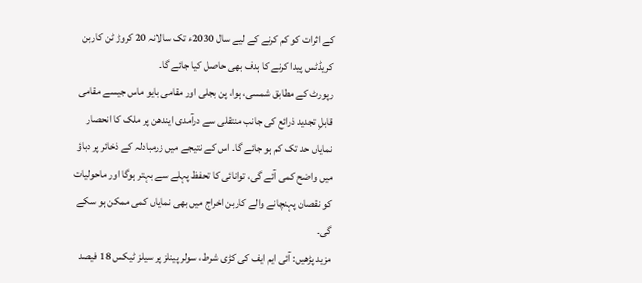کے اثرات کو کم کرنے کے لیے سال 2030ء تک سالانہ 20 کروڑ ٹن کاربن کریڈٹس پیدا کرنے کا ہدف بھی حاصل کیا جائے گا۔
رپورٹ کے مطابق شمسی، ہوا، پن بجلی اور مقامی بایو ماس جیسے مقامی قابلِ تجدید ذرائع کی جانب منتقلی سے درآمدی ایندھن پر ملک کا انحصار نمایاں حد تک کم ہو جائے گا۔ اس کے نتیجے میں زرمبادلہ کے ذخائر پر دباؤ میں واضح کمی آئے گی، توانائی کا تحفظ پہلے سے بہتر ہوگا اور ماحولیات کو نقصان پہنچانے والے کاربن اخراج میں بھی نمایاں کمی ممکن ہو سکے گی۔
مزید پڑھیں: آئی ایم ایف کی کڑی شرط، سولر پینلز پر سیلز ٹیکس 18 فیصد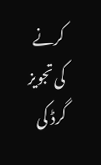کرنے کی تجویز
گرڈ کی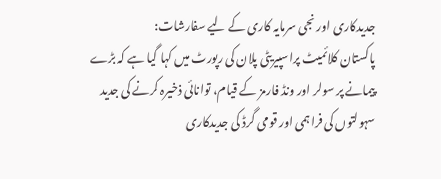جدیدکاری اور نجی سرمایہ کاری کے لیے سفارشات:
پاکستان کلائمیٹ پراسپیریٹی پلان کی رپورٹ میں کہا گیا ہے کہ بڑے پیمانے پر سولر اور ونڈ فارمز کے قیام، توانائی ذخیرہ کرنے کی جدید سہولتوں کی فراہمی اور قومی گرڈ کی جدیدکاری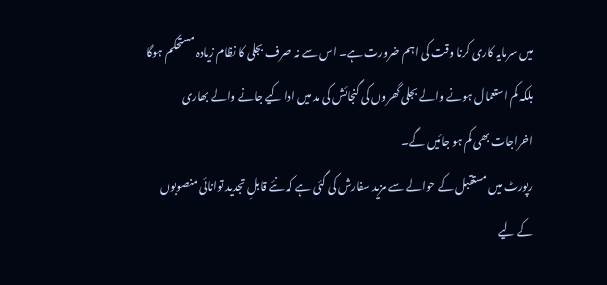میں سرمایہ کاری کرنا وقت کی اہم ضرورت ہے۔ اس سے نہ صرف بجلی کا نظام زیادہ مستحکم ہوگا بلکہ کم استعمال ہونے والے بجلی گھروں کی گنجائش کی مد میں ادا کیے جانے والے بھاری اخراجات بھی کم ہو جائیں گے۔
رپورٹ میں مستقبل کے حوالے سے مزید سفارش کی گئی ہے کہ نئے قابلِ تجدید توانائی منصوبوں کے لیے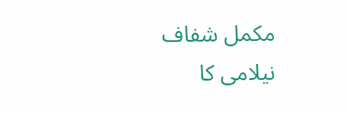مکمل شفاف نیلامی کا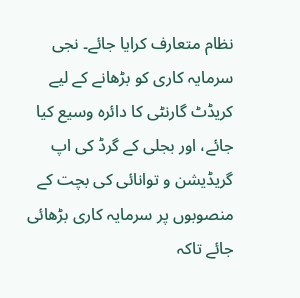نظام متعارف کرایا جائے۔ نجی سرمایہ کاری کو بڑھانے کے لیے کریڈٹ گارنٹی کا دائرہ وسیع کیا جائے، اور بجلی کے گرڈ کی اپ گریڈیشن و توانائی کی بچت کے منصوبوں پر سرمایہ کاری بڑھائی جائے تاکہ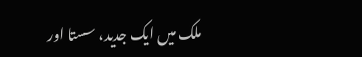ملک میں ایک جدید، سستا اور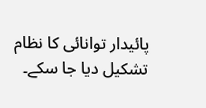پائیدار توانائی کا نظام تشکیل دیا جا سکے۔